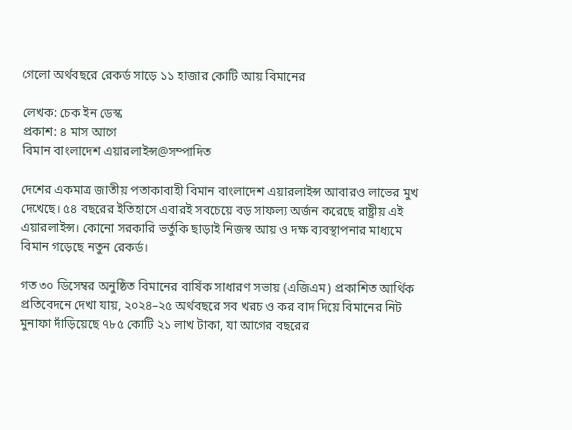গেলো অর্থবছরে রেকর্ড সাড়ে ১১ হাজার কোটি আয় বিমানের

লেখক: চেক ইন ডেস্ক
প্রকাশ: ৪ মাস আগে
বিমান বাংলাদেশ এয়ারলাইন্স@সম্পাদিত

দেশের একমাত্র জাতীয় পতাকাবাহী বিমান বাংলাদেশ এয়ারলাইন্স আবারও লাভের মুখ দেখেছে। ৫৪ বছরের ইতিহাসে এবারই সবচেয়ে বড় সাফল্য অর্জন করেছে রাষ্ট্রীয় এই এয়ারলাইন্স। কোনো সরকারি ভর্তুকি ছাড়াই নিজস্ব আয় ও দক্ষ ব্যবস্থাপনার মাধ্যমে বিমান গড়েছে নতুন রেকর্ড।

গত ৩০ ডিসেম্বর অনুষ্ঠিত বিমানের বার্ষিক সাধারণ সভায় (এজিএম) প্রকাশিত আর্থিক প্রতিবেদনে দেখা যায়, ২০২৪–২৫ অর্থবছরে সব খরচ ও কর বাদ দিয়ে বিমানের নিট মুনাফা দাঁড়িয়েছে ৭৮৫ কোটি ২১ লাখ টাকা, যা আগের বছরের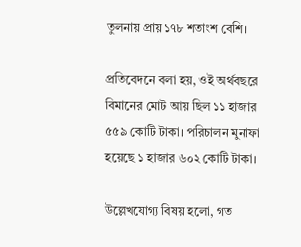তুলনায় প্রায় ১৭৮ শতাংশ বেশি।

প্রতিবেদনে বলা হয়, ওই অর্থবছরে বিমানের মোট আয় ছিল ১১ হাজার ৫৫৯ কোটি টাকা। পরিচালন মুনাফা হয়েছে ১ হাজার ৬০২ কোটি টাকা।

উল্লেখযোগ্য বিষয় হলো, গত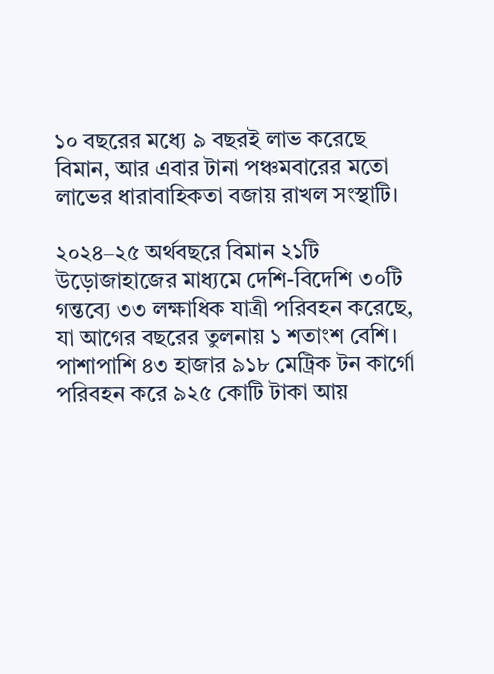১০ বছরের মধ্যে ৯ বছরই লাভ করেছে বিমান, আর এবার টানা পঞ্চমবারের মতো লাভের ধারাবাহিকতা বজায় রাখল সংস্থাটি।

২০২৪–২৫ অর্থবছরে বিমান ২১টি উড়োজাহাজের মাধ্যমে দেশি-বিদেশি ৩০টি গন্তব্যে ৩৩ লক্ষাধিক যাত্রী পরিবহন করেছে, যা আগের বছরের তুলনায় ১ শতাংশ বেশি। পাশাপাশি ৪৩ হাজার ৯১৮ মেট্রিক টন কার্গো পরিবহন করে ৯২৫ কোটি টাকা আয়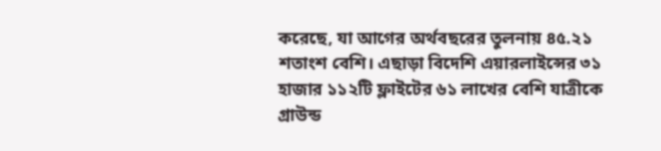করেছে, যা আগের অর্থবছরের তুলনায় ৪৫.২১ শতাংশ বেশি। এছাড়া বিদেশি এয়ারলাইন্সের ৩১ হাজার ১১২টি ফ্লাইটের ৬১ লাখের বেশি যাত্রীকে গ্রাউন্ড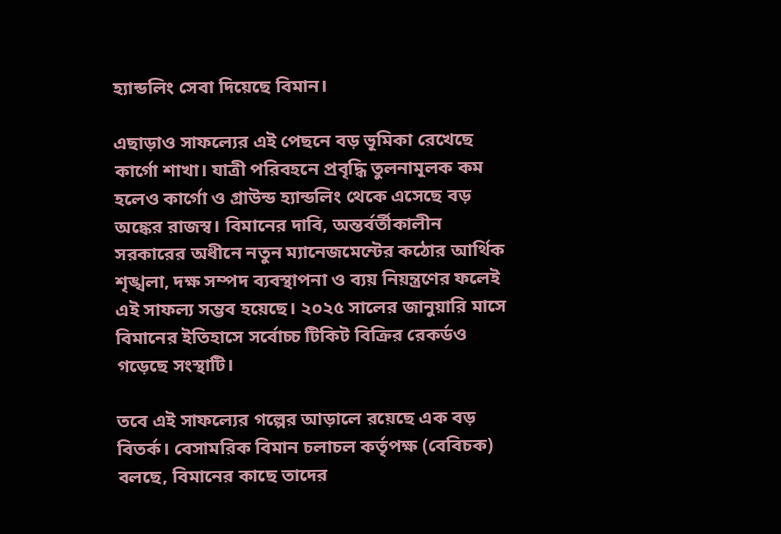হ্যান্ডলিং সেবা দিয়েছে বিমান।

এছাড়াও সাফল্যের এই পেছনে বড় ভূমিকা রেখেছে কার্গো শাখা। যাত্রী পরিবহনে প্রবৃদ্ধি তুলনামূলক কম হলেও কার্গো ও গ্রাউন্ড হ্যান্ডলিং থেকে এসেছে বড় অঙ্কের রাজস্ব। বিমানের দাবি, অন্তর্বর্তীকালীন সরকারের অধীনে নতুন ম্যানেজমেন্টের কঠোর আর্থিক শৃঙ্খলা, দক্ষ সম্পদ ব্যবস্থাপনা ও ব্যয় নিয়ন্ত্রণের ফলেই এই সাফল্য সম্ভব হয়েছে। ২০২৫ সালের জানুয়ারি মাসে বিমানের ইতিহাসে সর্বোচ্চ টিকিট বিক্রির রেকর্ডও গড়েছে সংস্থাটি।

তবে এই সাফল্যের গল্পের আড়ালে রয়েছে এক বড় বিতর্ক। বেসামরিক বিমান চলাচল কর্তৃপক্ষ (বেবিচক) বলছে, বিমানের কাছে তাদের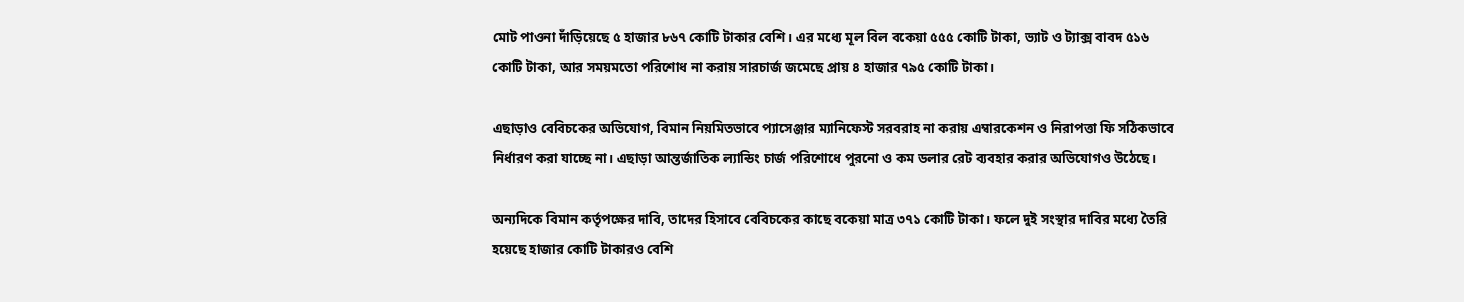মোট পাওনা দাঁড়িয়েছে ৫ হাজার ৮৬৭ কোটি টাকার বেশি। এর মধ্যে মূল বিল বকেয়া ৫৫৫ কোটি টাকা, ভ্যাট ও ট্যাক্স বাবদ ৫১৬ কোটি টাকা, আর সময়মতো পরিশোধ না করায় সারচার্জ জমেছে প্রায় ৪ হাজার ৭৯৫ কোটি টাকা।

এছাড়াও বেবিচকের অভিযোগ, বিমান নিয়মিতভাবে প্যাসেঞ্জার ম্যানিফেস্ট সরবরাহ না করায় এম্বারকেশন ও নিরাপত্তা ফি সঠিকভাবে নির্ধারণ করা যাচ্ছে না। এছাড়া আন্তর্জাতিক ল্যান্ডিং চার্জ পরিশোধে পুরনো ও কম ডলার রেট ব্যবহার করার অভিযোগও উঠেছে।

অন্যদিকে বিমান কর্তৃপক্ষের দাবি, তাদের হিসাবে বেবিচকের কাছে বকেয়া মাত্র ৩৭১ কোটি টাকা। ফলে দুই সংস্থার দাবির মধ্যে তৈরি হয়েছে হাজার কোটি টাকারও বেশি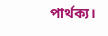পার্থক্য।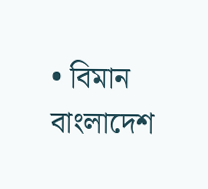• বিমান বাংলাদেশ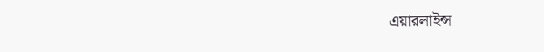এয়ারলাইন্স